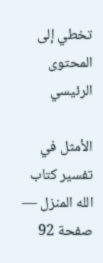تخطي إلى المحتوى الرئيسي

الأمثل في تفسير كتاب الله المنزل — صفحة 92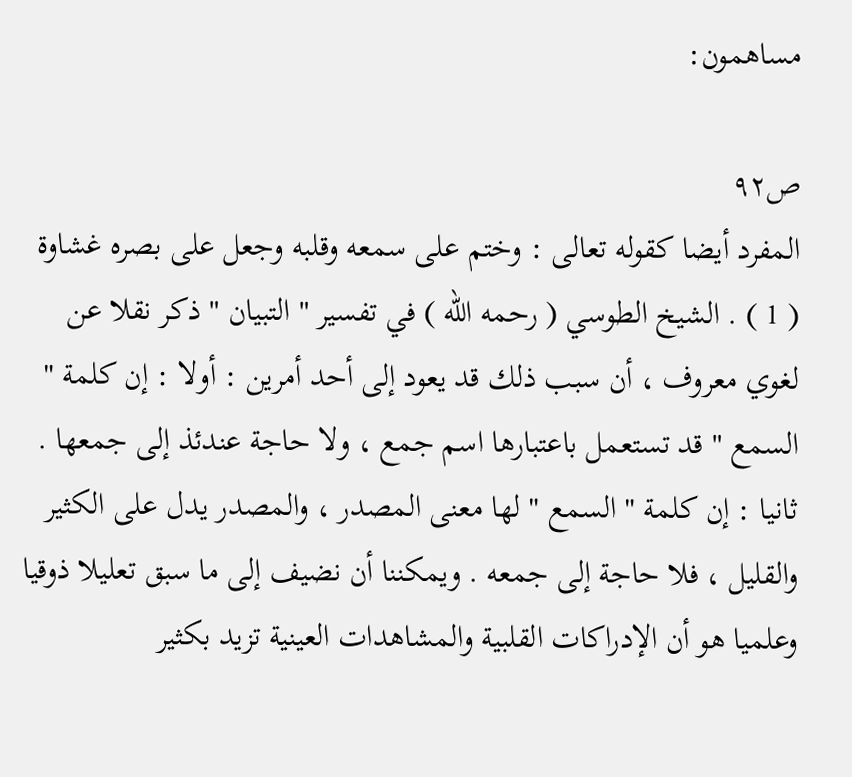مساهمون:

ص٩٢
المفرد أيضا كقوله تعالى : وختم على سمعه وقلبه وجعل على بصره غشاوة ( 1 ) . الشيخ الطوسي ( رحمه الله ) في تفسير " التبيان " ذكر نقلا عن لغوي معروف ، أن سبب ذلك قد يعود إلى أحد أمرين : أولا : إن كلمة " السمع " قد تستعمل باعتبارها اسم جمع ، ولا حاجة عندئذ إلى جمعها . ثانيا : إن كلمة " السمع " لها معنى المصدر ، والمصدر يدل على الكثير والقليل ، فلا حاجة إلى جمعه . ويمكننا أن نضيف إلى ما سبق تعليلا ذوقيا وعلميا هو أن الإدراكات القلبية والمشاهدات العينية تزيد بكثير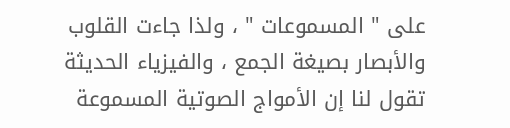على " المسموعات " ، ولذا جاءت القلوب والأبصار بصيغة الجمع ، والفيزياء الحديثة تقول لنا إن الأمواج الصوتية المسموعة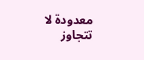معدودة لا تتجاوز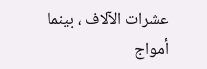عشرات الآلاف ، بينما أمواج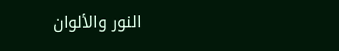النور والألوان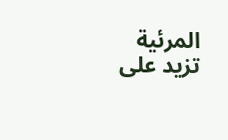المرئية تزيد على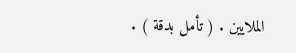الملايين . ( تأمل بدقة ) .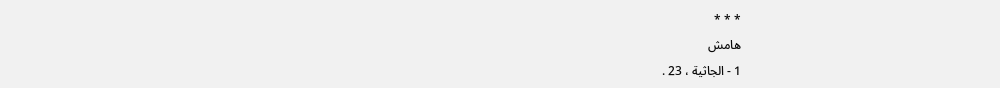* * *
هامش
1 - الجاثية ، 23 .